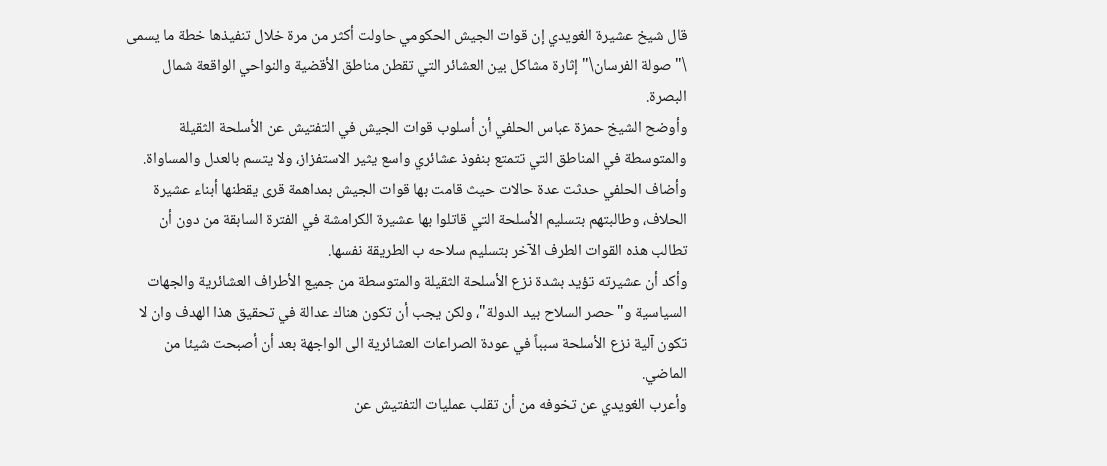قال شيخ عشيرة الغويدي إن قوات الجيش الحكومي حاولت أكثر من مرة خلال تنفيذها خطة ما يسمى \"صولة الفرسان\" إثارة مشاكل بين العشائر التي تقطن مناطق الأقضية والنواحي الواقعة شمال البصرة.
وأوضح الشيخ حمزة عباس الحلفي أن أسلوب قوات الجيش في التفتيش عن الأسلحة الثقيلة والمتوسطة في المناطق التي تتمتع بنفوذ عشائري واسع يثير الاستفزاز، ولا يتسم بالعدل والمساواة.
وأضاف الحلفي حدثت عدة حالات حيث قامت بها قوات الجيش بمداهمة قرى يقطنها أبناء عشيرة الحلاف، وطالبتهم بتسليم الأسلحة التي قاتلوا بها عشيرة الكرامشة في الفترة السابقة من دون أن تطالب هذه القوات الطرف الآخر بتسليم سلاحه ب الطريقة نفسها.
وأكد أن عشيرته تؤيد بشدة نزع الأسلحة الثقيلة والمتوسطة من جميع الأطراف العشائرية والجهات السياسية و"حصر السلاح بيد الدولة"، ولكن يجب أن تكون هناك عدالة في تحقيق هذا الهدف وان لا تكون آلية نزع الأسلحة سبباً في عودة الصراعات العشائرية الى الواجهة بعد أن أصبحت شيئا من الماضي.
وأعرب الغويدي عن تخوفه من أن تقلب عمليات التفتيش عن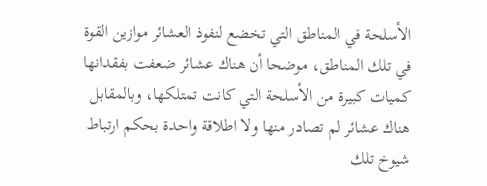الأسلحة في المناطق التي تخضع لنفوذ العشائر موازين القوة في تلك المناطق، موضحا أن هناك عشائر ضعفت بفقدانها كميات كبيرة من الأسلحة التي كانت تمتلكها، وبالمقابل هناك عشائر لم تصادر منها ولا اطلاقة واحدة بحكم ارتباط شيوخ تلك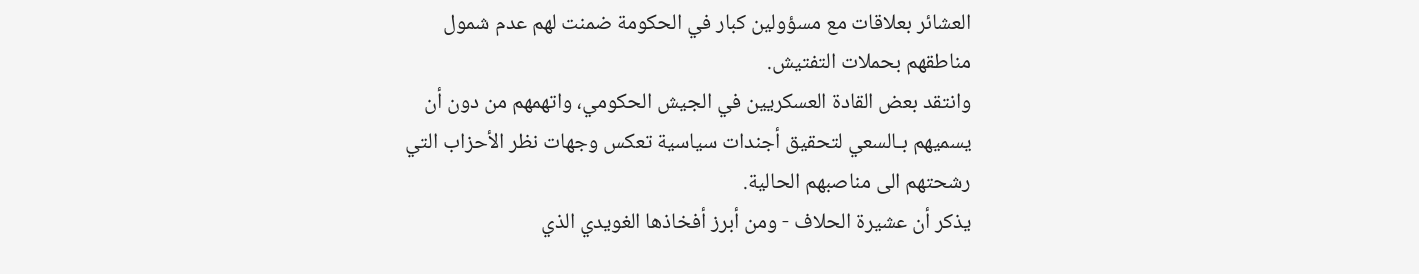العشائر بعلاقات مع مسؤولين كبار في الحكومة ضمنت لهم عدم شمول مناطقهم بحملات التفتيش.
وانتقد بعض القادة العسكريين في الجيش الحكومي، واتهمهم من دون أن يسميهم بـالسعي لتحقيق أجندات سياسية تعكس وجهات نظر الأحزاب التي رشحتهم الى مناصبهم الحالية.
يذكر أن عشيرة الحلاف - ومن أبرز أفخاذها الغويدي الذي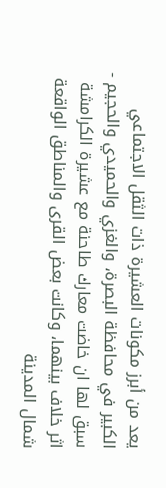يعد من أبرز مكونات العشيرة ذات الثقل الاجتماعي الكبير في محافظة البصرة، والغزي والحميدي والحجيم - سبق لها ان خاضت معارك طاحنة مع عشيرة الكرامشة اثر خلاف بينهما، وكانت بعض القرى والمناطق الواقعة شمال المدينة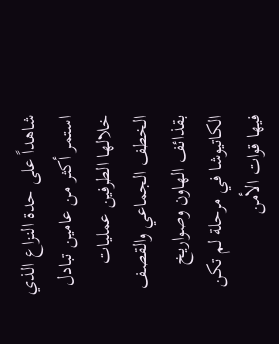شاهداً على حدة النزاع الذي استمر أكثر من عامين تبادل خلالها الطرفين عمليات الخطف الجماعي والقصف بقذائف الهاون وصواريخ الكاتيوشا في مرحلة لم تكن فيها قوات الأمن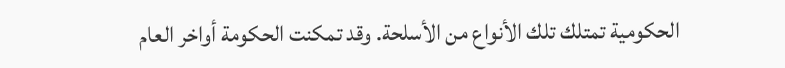الحكومية تمتلك تلك الأنواع من الأسلحة. وقد تمكنت الحكومة أواخر العام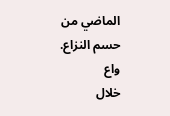الماضي من حسم النزاع.
واع
خلال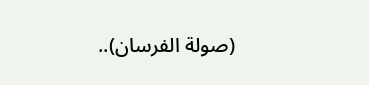(صولة الفرسان)..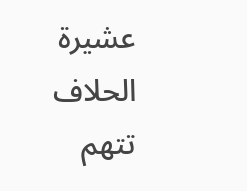عشيرة الحلاف تتهم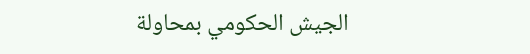الجيش الحكومي بمحاولة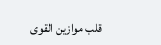قلب موازين القوى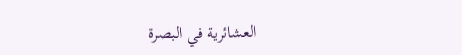العشائرية في البصرة